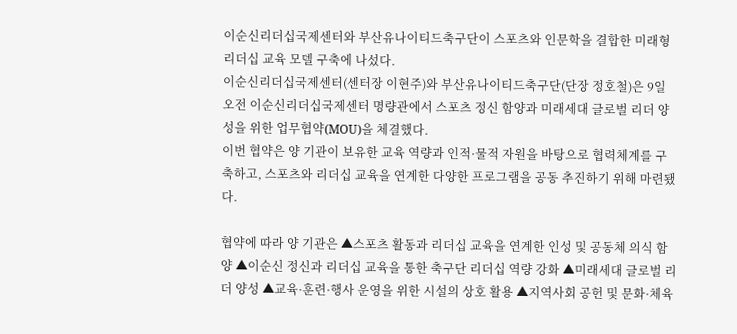이순신리더십국제센터와 부산유나이티드축구단이 스포츠와 인문학을 결합한 미래형 리더십 교육 모델 구축에 나섰다.
이순신리더십국제센터(센터장 이현주)와 부산유나이티드축구단(단장 정호철)은 9일 오전 이순신리더십국제센터 명량관에서 스포츠 정신 함양과 미래세대 글로벌 리더 양성을 위한 업무협약(MOU)을 체결했다.
이번 협약은 양 기관이 보유한 교육 역량과 인적·물적 자원을 바탕으로 협력체계를 구축하고, 스포츠와 리더십 교육을 연계한 다양한 프로그램을 공동 추진하기 위해 마련됐다.

협약에 따라 양 기관은 ▲스포츠 활동과 리더십 교육을 연계한 인성 및 공동체 의식 함양 ▲이순신 정신과 리더십 교육을 통한 축구단 리더십 역량 강화 ▲미래세대 글로벌 리더 양성 ▲교육·훈련·행사 운영을 위한 시설의 상호 활용 ▲지역사회 공헌 및 문화·체육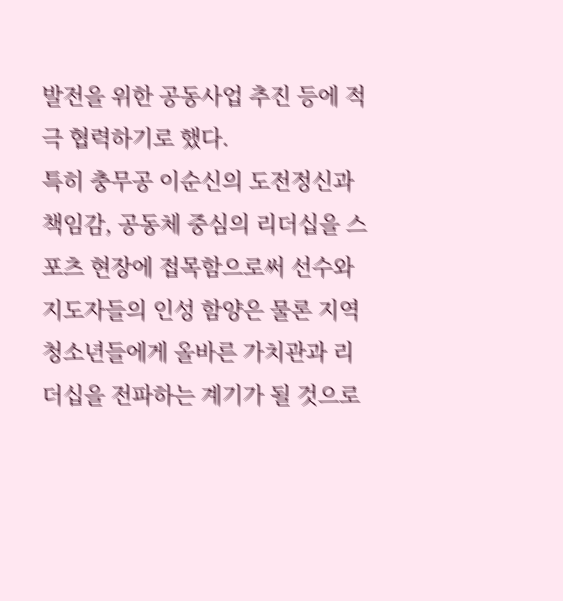발전을 위한 공동사업 추진 등에 적극 협력하기로 했다.
특히 충무공 이순신의 도전정신과 책임감, 공동체 중심의 리더십을 스포츠 현장에 접목함으로써 선수와 지도자들의 인성 함양은 물론 지역 청소년들에게 올바른 가치관과 리더십을 전파하는 계기가 될 것으로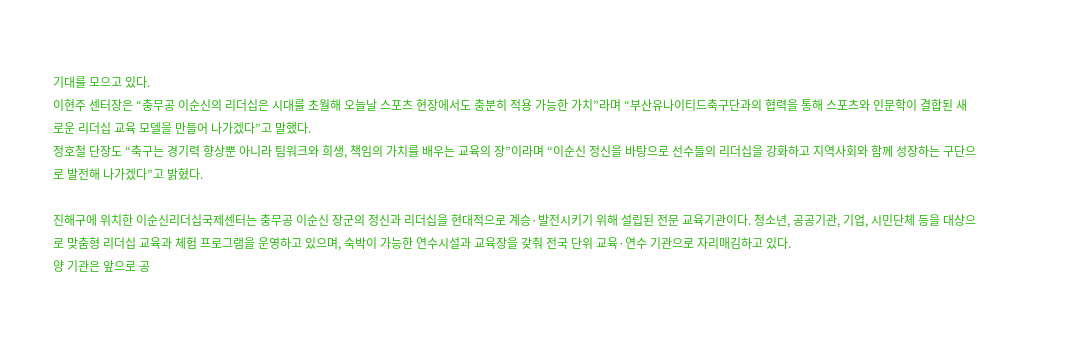기대를 모으고 있다.
이현주 센터장은 “충무공 이순신의 리더십은 시대를 초월해 오늘날 스포츠 현장에서도 충분히 적용 가능한 가치”라며 “부산유나이티드축구단과의 협력을 통해 스포츠와 인문학이 결합된 새로운 리더십 교육 모델을 만들어 나가겠다”고 말했다.
정호철 단장도 “축구는 경기력 향상뿐 아니라 팀워크와 희생, 책임의 가치를 배우는 교육의 장”이라며 “이순신 정신을 바탕으로 선수들의 리더십을 강화하고 지역사회와 함께 성장하는 구단으로 발전해 나가겠다”고 밝혔다.

진해구에 위치한 이순신리더십국제센터는 충무공 이순신 장군의 정신과 리더십을 현대적으로 계승·발전시키기 위해 설립된 전문 교육기관이다. 청소년, 공공기관, 기업, 시민단체 등을 대상으로 맞춤형 리더십 교육과 체험 프로그램을 운영하고 있으며, 숙박이 가능한 연수시설과 교육장을 갖춰 전국 단위 교육·연수 기관으로 자리매김하고 있다.
양 기관은 앞으로 공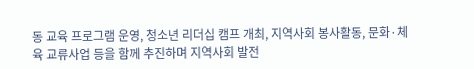동 교육 프로그램 운영, 청소년 리더십 캠프 개최, 지역사회 봉사활동, 문화·체육 교류사업 등을 함께 추진하며 지역사회 발전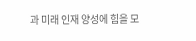과 미래 인재 양성에 힘을 모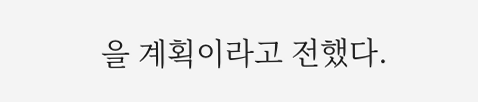을 계획이라고 전했다.